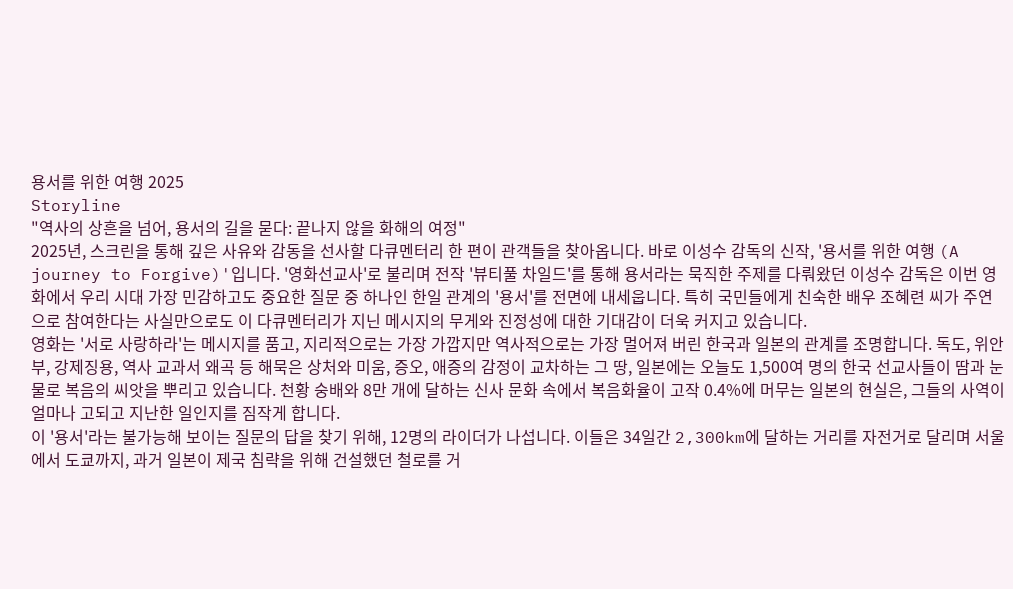용서를 위한 여행 2025
Storyline
"역사의 상흔을 넘어, 용서의 길을 묻다: 끝나지 않을 화해의 여정"
2025년, 스크린을 통해 깊은 사유와 감동을 선사할 다큐멘터리 한 편이 관객들을 찾아옵니다. 바로 이성수 감독의 신작, '용서를 위한 여행 (A journey to Forgive)'입니다. '영화선교사'로 불리며 전작 '뷰티풀 차일드'를 통해 용서라는 묵직한 주제를 다뤄왔던 이성수 감독은 이번 영화에서 우리 시대 가장 민감하고도 중요한 질문 중 하나인 한일 관계의 '용서'를 전면에 내세웁니다. 특히 국민들에게 친숙한 배우 조혜련 씨가 주연으로 참여한다는 사실만으로도 이 다큐멘터리가 지닌 메시지의 무게와 진정성에 대한 기대감이 더욱 커지고 있습니다.
영화는 '서로 사랑하라'는 메시지를 품고, 지리적으로는 가장 가깝지만 역사적으로는 가장 멀어져 버린 한국과 일본의 관계를 조명합니다. 독도, 위안부, 강제징용, 역사 교과서 왜곡 등 해묵은 상처와 미움, 증오, 애증의 감정이 교차하는 그 땅, 일본에는 오늘도 1,500여 명의 한국 선교사들이 땀과 눈물로 복음의 씨앗을 뿌리고 있습니다. 천황 숭배와 8만 개에 달하는 신사 문화 속에서 복음화율이 고작 0.4%에 머무는 일본의 현실은, 그들의 사역이 얼마나 고되고 지난한 일인지를 짐작게 합니다.
이 '용서'라는 불가능해 보이는 질문의 답을 찾기 위해, 12명의 라이더가 나섭니다. 이들은 34일간 2,300km에 달하는 거리를 자전거로 달리며 서울에서 도쿄까지, 과거 일본이 제국 침략을 위해 건설했던 철로를 거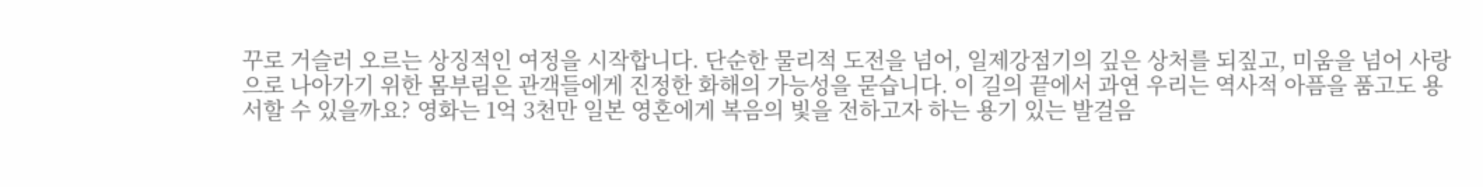꾸로 거슬러 오르는 상징적인 여정을 시작합니다. 단순한 물리적 도전을 넘어, 일제강점기의 깊은 상처를 되짚고, 미움을 넘어 사랑으로 나아가기 위한 몸부림은 관객들에게 진정한 화해의 가능성을 묻습니다. 이 길의 끝에서 과연 우리는 역사적 아픔을 품고도 용서할 수 있을까요? 영화는 1억 3천만 일본 영혼에게 복음의 빛을 전하고자 하는 용기 있는 발걸음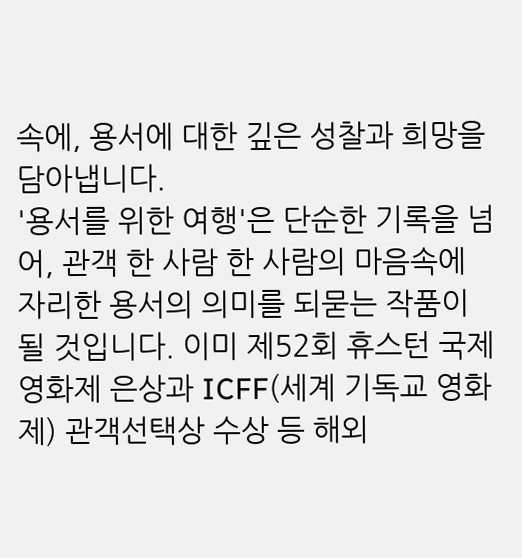속에, 용서에 대한 깊은 성찰과 희망을 담아냅니다.
'용서를 위한 여행'은 단순한 기록을 넘어, 관객 한 사람 한 사람의 마음속에 자리한 용서의 의미를 되묻는 작품이 될 것입니다. 이미 제52회 휴스턴 국제영화제 은상과 ICFF(세계 기독교 영화제) 관객선택상 수상 등 해외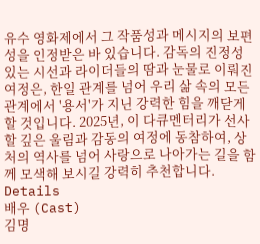유수 영화제에서 그 작품성과 메시지의 보편성을 인정받은 바 있습니다. 감독의 진정성 있는 시선과 라이더들의 땀과 눈물로 이뤄진 여정은, 한일 관계를 넘어 우리 삶 속의 모든 관계에서 '용서'가 지닌 강력한 힘을 깨닫게 할 것입니다. 2025년, 이 다큐멘터리가 선사할 깊은 울림과 감동의 여정에 동참하여, 상처의 역사를 넘어 사랑으로 나아가는 길을 함께 모색해 보시길 강력히 추천합니다.
Details
배우 (Cast)
김명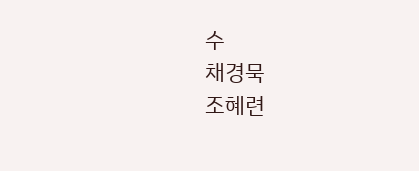수
채경묵
조혜련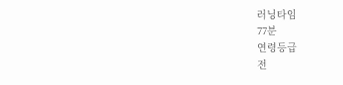러닝타임
77분
연령등급
전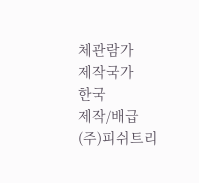체관람가
제작국가
한국
제작/배급
(주)피쉬트리